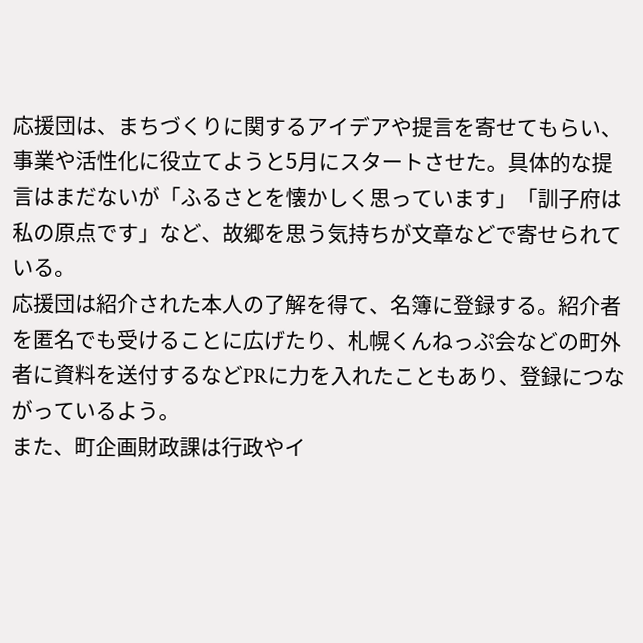応援団は、まちづくりに関するアイデアや提言を寄せてもらい、事業や活性化に役立てようと5月にスタートさせた。具体的な提言はまだないが「ふるさとを懐かしく思っています」「訓子府は私の原点です」など、故郷を思う気持ちが文章などで寄せられている。
応援団は紹介された本人の了解を得て、名簿に登録する。紹介者を匿名でも受けることに広げたり、札幌くんねっぷ会などの町外者に資料を送付するなどPRに力を入れたこともあり、登録につながっているよう。
また、町企画財政課は行政やイ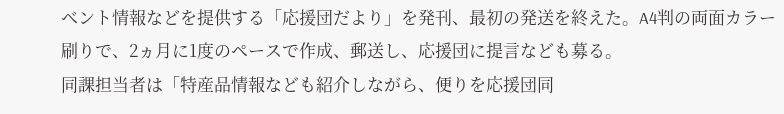ベント情報などを提供する「応援団だより」を発刊、最初の発送を終えた。A4判の両面カラー刷りで、2ヵ月に1度のペースで作成、郵送し、応援団に提言なども募る。
同課担当者は「特産品情報なども紹介しながら、便りを応援団同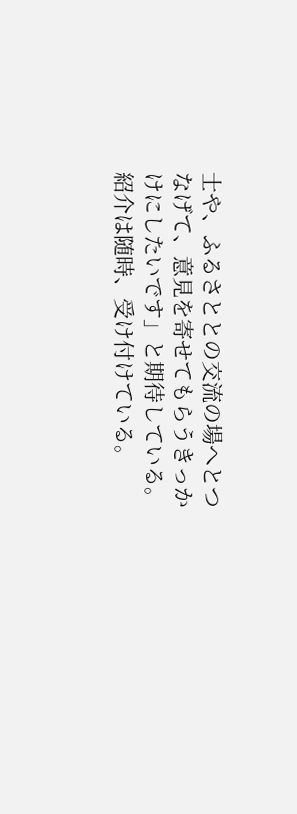士や、ふるさととの交流の場へとつなげて、意見を寄せてもらうきっかけにしたいです」と期待している。
紹介は随時、受け付けている。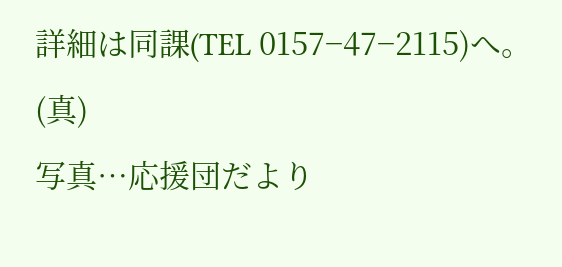詳細は同課(TEL 0157−47−2115)へ。 (真)
写真…応援団だより